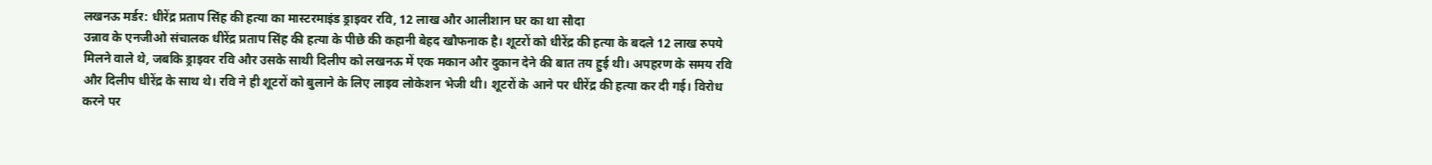लखनऊ मर्डर: धीरेंद्र प्रताप सिंह की हत्या का मास्टरमाइंड ड्राइवर रवि, 12 लाख और आलीशान घर का था सौदा
उन्नाव के एनजीओ संचालक धीरेंद्र प्रताप सिंह की हत्या के पीछे की कहानी बेहद खौफनाक है। शूटरों को धीरेंद्र की हत्या के बदले 12 लाख रुपये मिलने वाले थे, जबकि ड्राइवर रवि और उसके साथी दिलीप को लखनऊ में एक मकान और दुकान देने की बात तय हुई थी। अपहरण के समय रवि और दिलीप धीरेंद्र के साथ थे। रवि ने ही शूटरों को बुलाने के लिए लाइव लोकेशन भेजी थी। शूटरों के आने पर धीरेंद्र की हत्या कर दी गई। विरोध करने पर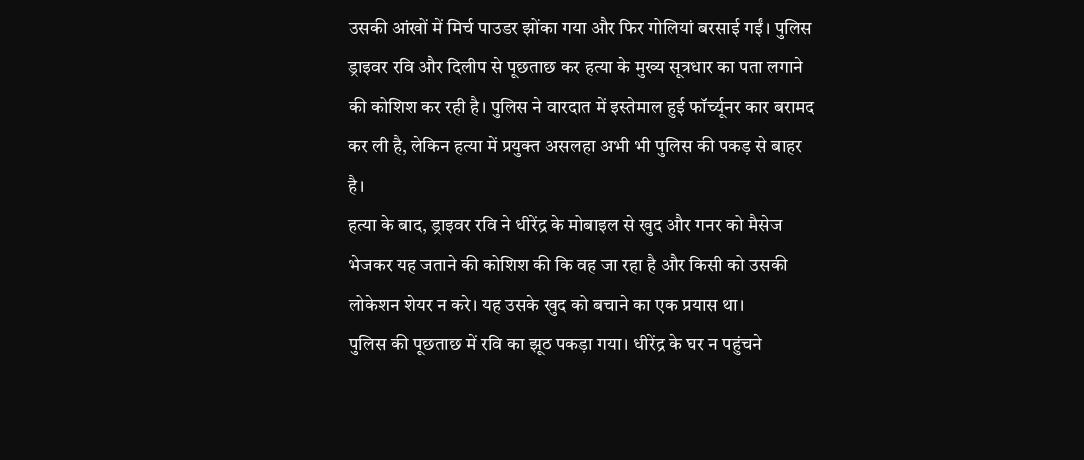उसकी आंखों में मिर्च पाउडर झोंका गया और फिर गोलियां बरसाई गईं। पुलिस ड्राइवर रवि और दिलीप से पूछताछ कर हत्या के मुख्य सूत्रधार का पता लगाने की कोशिश कर रही है। पुलिस ने वारदात में इस्तेमाल हुई फॉर्च्यूनर कार बरामद कर ली है, लेकिन हत्या में प्रयुक्त असलहा अभी भी पुलिस की पकड़ से बाहर है।
हत्या के बाद, ड्राइवर रवि ने धीरेंद्र के मोबाइल से खुद और गनर को मैसेज भेजकर यह जताने की कोशिश की कि वह जा रहा है और किसी को उसकी लोकेशन शेयर न करे। यह उसके खुद को बचाने का एक प्रयास था।
पुलिस की पूछताछ में रवि का झूठ पकड़ा गया। धीरेंद्र के घर न पहुंचने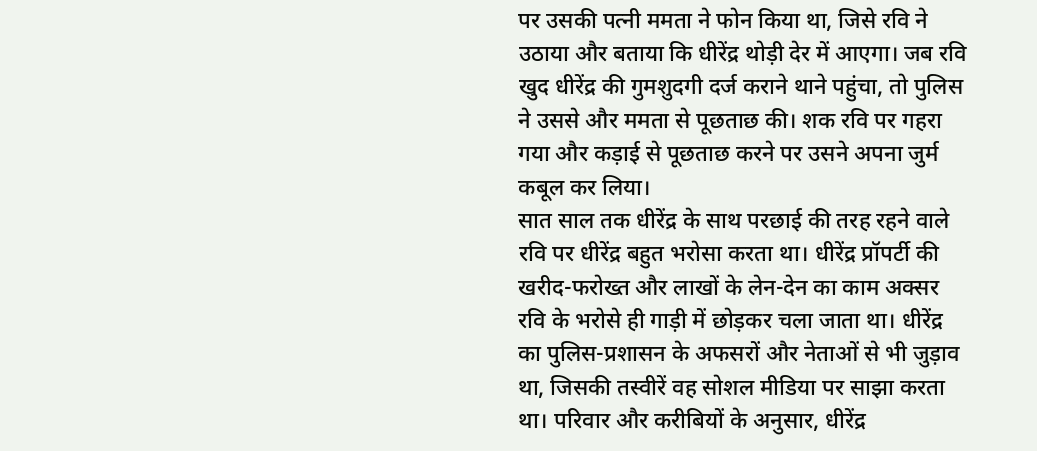पर उसकी पत्नी ममता ने फोन किया था, जिसे रवि ने उठाया और बताया कि धीरेंद्र थोड़ी देर में आएगा। जब रवि खुद धीरेंद्र की गुमशुदगी दर्ज कराने थाने पहुंचा, तो पुलिस ने उससे और ममता से पूछताछ की। शक रवि पर गहरा गया और कड़ाई से पूछताछ करने पर उसने अपना जुर्म कबूल कर लिया।
सात साल तक धीरेंद्र के साथ परछाई की तरह रहने वाले रवि पर धीरेंद्र बहुत भरोसा करता था। धीरेंद्र प्रॉपर्टी की खरीद-फरोख्त और लाखों के लेन-देन का काम अक्सर रवि के भरोसे ही गाड़ी में छोड़कर चला जाता था। धीरेंद्र का पुलिस-प्रशासन के अफसरों और नेताओं से भी जुड़ाव था, जिसकी तस्वीरें वह सोशल मीडिया पर साझा करता था। परिवार और करीबियों के अनुसार, धीरेंद्र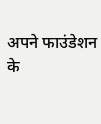अपने फाउंडेशन के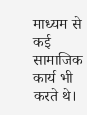माध्यम से कई सामाजिक कार्य भी करते थे।